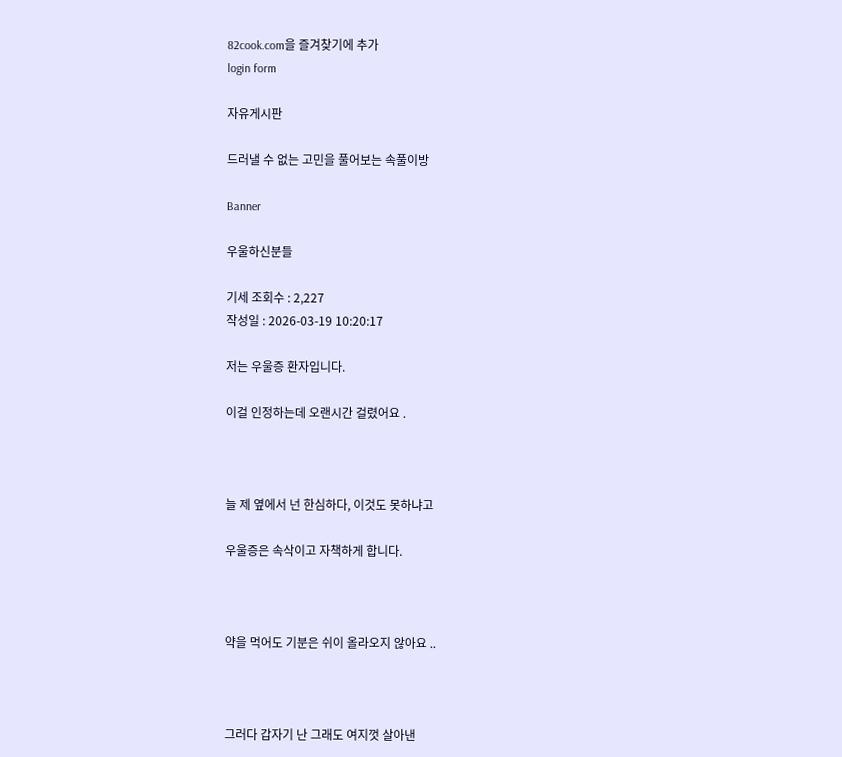82cook.com을 즐겨찾기에 추가
login form

자유게시판

드러낼 수 없는 고민을 풀어보는 속풀이방

Banner

우울하신분들

기세 조회수 : 2,227
작성일 : 2026-03-19 10:20:17

저는 우울증 환자입니다.

이걸 인정하는데 오랜시간 걸렸어요 .



늘 제 옆에서 넌 한심하다, 이것도 못하냐고

우울증은 속삭이고 자책하게 합니다.



약을 먹어도 기분은 쉬이 올라오지 않아요 ..



그러다 갑자기 난 그래도 여지껏 살아낸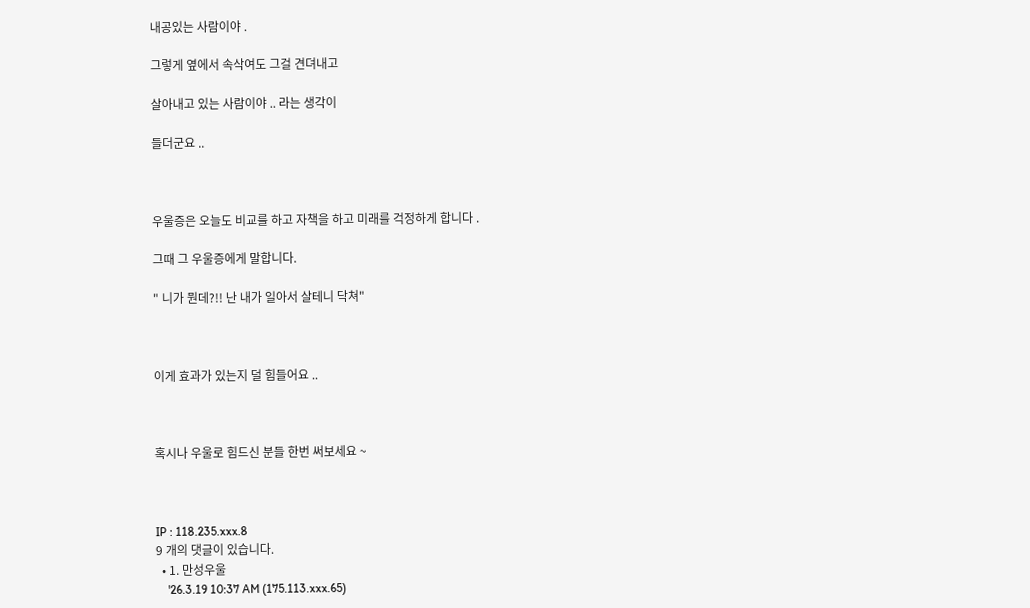내공있는 사람이야 .

그렇게 옆에서 속삭여도 그걸 견뎌내고

살아내고 있는 사람이야 .. 라는 생각이

들더군요 ..



우울증은 오늘도 비교를 하고 자책을 하고 미래를 걱정하게 합니다 .

그때 그 우울증에게 말합니다.

" 니가 뭔데?!! 난 내가 일아서 살테니 닥쳐"



이게 효과가 있는지 덜 힘들어요 ..



혹시나 우울로 힘드신 분들 한번 써보세요 ~



IP : 118.235.xxx.8
9 개의 댓글이 있습니다.
  • 1. 만성우울
    '26.3.19 10:37 AM (175.113.xxx.65)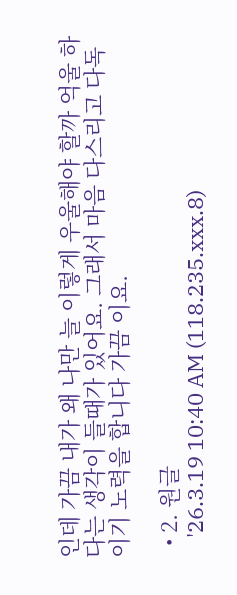인데 가끔 내가 왜 나만 늘 이렇게 우울해야 할까 억울 하다는 생각이 들때가 있어요. 그래서 마음 다스리고 다독이기 노력을 합니다 가끔 이요.

  • 2. 원글
    '26.3.19 10:40 AM (118.235.xxx.8)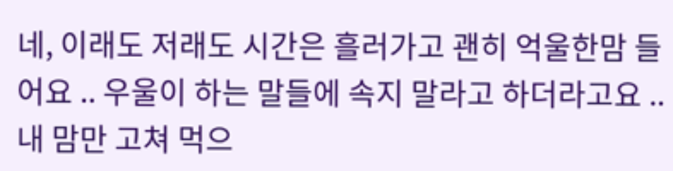네, 이래도 저래도 시간은 흘러가고 괜히 억울한맘 들어요 .. 우울이 하는 말들에 속지 말라고 하더라고요 .. 내 맘만 고쳐 먹으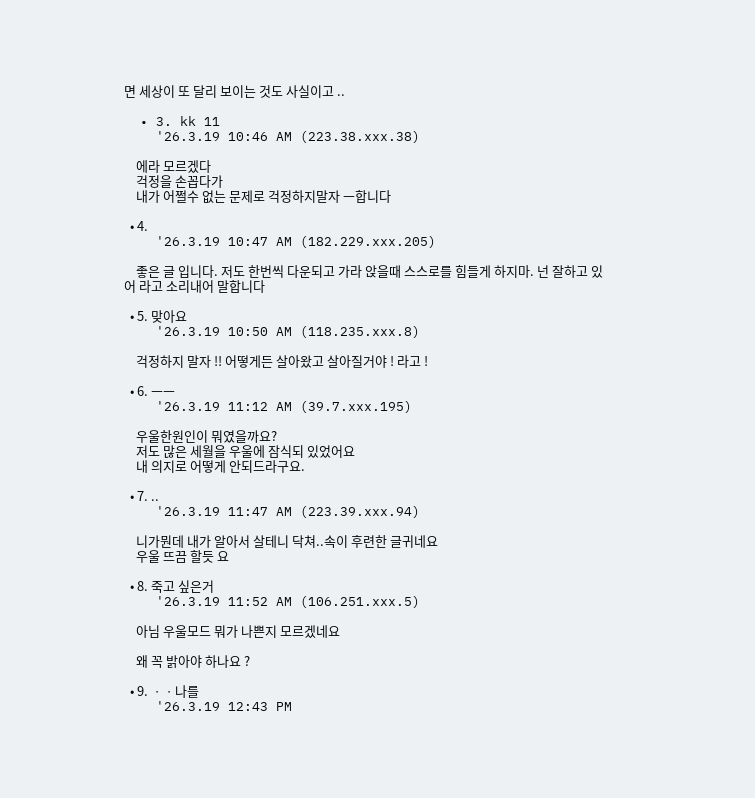면 세상이 또 달리 보이는 것도 사실이고 ..

  • 3. kk 11
    '26.3.19 10:46 AM (223.38.xxx.38)

    에라 모르겠다
    걱정을 손꼽다가
    내가 어쩔수 없는 문제로 걱정하지말자 ㅡ합니다

  • 4.
    '26.3.19 10:47 AM (182.229.xxx.205)

    좋은 글 입니다. 저도 한번씩 다운되고 가라 앉을때 스스로를 힘들게 하지마. 넌 잘하고 있어 라고 소리내어 말합니다

  • 5. 맞아요
    '26.3.19 10:50 AM (118.235.xxx.8)

    걱정하지 말자 !! 어떻게든 살아왔고 살아질거야 ! 라고 !

  • 6. ㅡㅡ
    '26.3.19 11:12 AM (39.7.xxx.195)

    우울한원인이 뭐였을까요?
    저도 많은 세월을 우울에 잠식되 있었어요
    내 의지로 어떻게 안되드라구요.

  • 7. ..
    '26.3.19 11:47 AM (223.39.xxx.94)

    니가뭔데 내가 알아서 살테니 닥쳐..속이 후련한 글귀네요
    우울 뜨끔 할듯 요

  • 8. 죽고 싶은거
    '26.3.19 11:52 AM (106.251.xxx.5)

    아님 우울모드 뭐가 나쁜지 모르겠네요

    왜 꼭 밝아야 하나요 ?

  • 9. ㆍㆍ나를
    '26.3.19 12:43 PM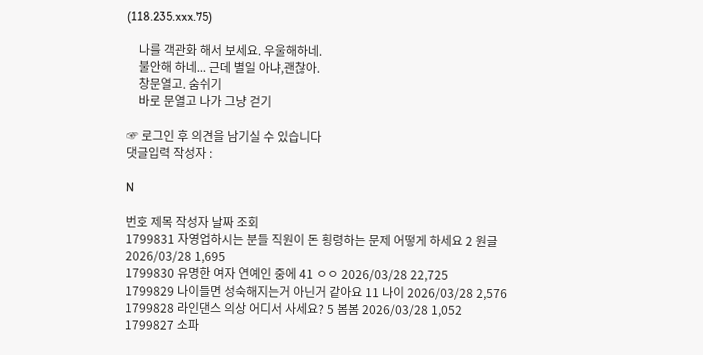(118.235.xxx.75)

    나를 객관화 해서 보세요. 우울해하네.
    불안해 하네... 근데 별일 아냐,괜찮아.
    창문열고. 숨쉬기
    바로 문열고 나가 그냥 걷기

☞ 로그인 후 의견을 남기실 수 있습니다
댓글입력 작성자 :

N

번호 제목 작성자 날짜 조회
1799831 자영업하시는 분들 직원이 돈 횡령하는 문제 어떻게 하세요 2 원글 2026/03/28 1,695
1799830 유명한 여자 연예인 중에 41 ㅇㅇ 2026/03/28 22,725
1799829 나이들면 성숙해지는거 아닌거 같아요 11 나이 2026/03/28 2,576
1799828 라인댄스 의상 어디서 사세요? 5 봄봄 2026/03/28 1,052
1799827 소파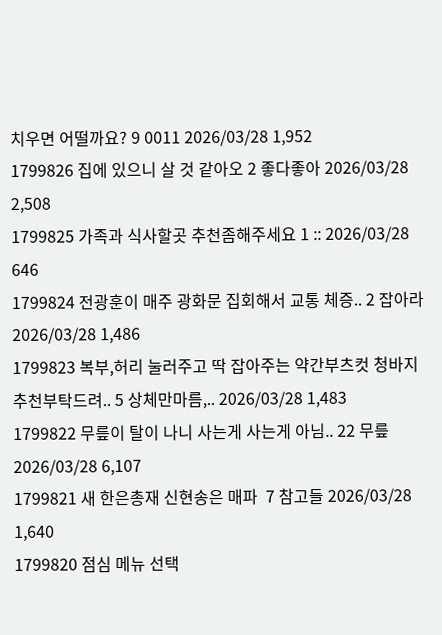치우면 어떨까요? 9 0011 2026/03/28 1,952
1799826 집에 있으니 살 것 같아오 2 좋다좋아 2026/03/28 2,508
1799825 가족과 식사할곳 추천좀해주세요 1 :: 2026/03/28 646
1799824 전광훈이 매주 광화문 집회해서 교통 체증.. 2 잡아라 2026/03/28 1,486
1799823 복부,허리 눌러주고 딱 잡아주는 약간부츠컷 청바지 추천부탁드려.. 5 상체만마름,.. 2026/03/28 1,483
1799822 무릎이 탈이 나니 사는게 사는게 아님.. 22 무릎 2026/03/28 6,107
1799821 새 한은총재 신현송은 매파  7 참고들 2026/03/28 1,640
1799820 점심 메뉴 선택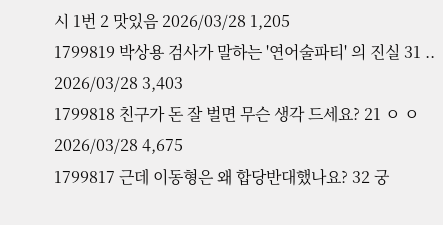시 1번 2 맛있음 2026/03/28 1,205
1799819 박상용 검사가 말하는 '연어술파티' 의 진실 31 .. 2026/03/28 3,403
1799818 친구가 돈 잘 벌면 무슨 생각 드세요? 21 ㅇ ㅇ 2026/03/28 4,675
1799817 근데 이동형은 왜 합당반대했나요? 32 궁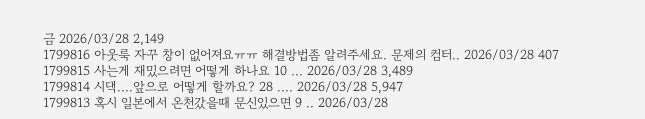금 2026/03/28 2,149
1799816 아웃룩 자꾸 창이 없어져요ㅠㅠ 해결방법좀 알려주세요. 문제의 컴터.. 2026/03/28 407
1799815 사는게 재밌으려면 어떻게 하나요 10 ... 2026/03/28 3,489
1799814 시댁....앞으로 어떻게 할까요? 28 .... 2026/03/28 5,947
1799813 혹시 일본에서 온천갔을때 문신있으면 9 .. 2026/03/28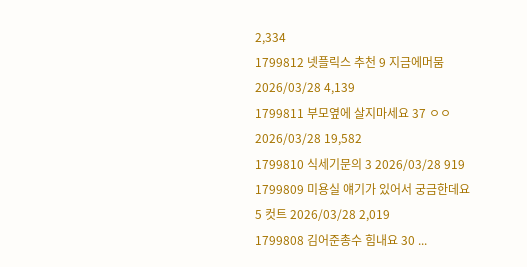2,334
1799812 넷플릭스 추천 9 지금에머뭄 2026/03/28 4,139
1799811 부모옆에 살지마세요 37 ㅇㅇ 2026/03/28 19,582
1799810 식세기문의 3 2026/03/28 919
1799809 미용실 얘기가 있어서 궁금한데요 5 컷트 2026/03/28 2,019
1799808 김어준총수 힘내요 30 ...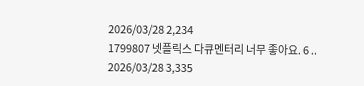2026/03/28 2,234
1799807 넷플릭스 다큐멘터리 너무 좋아요. 6 .. 2026/03/28 3,335